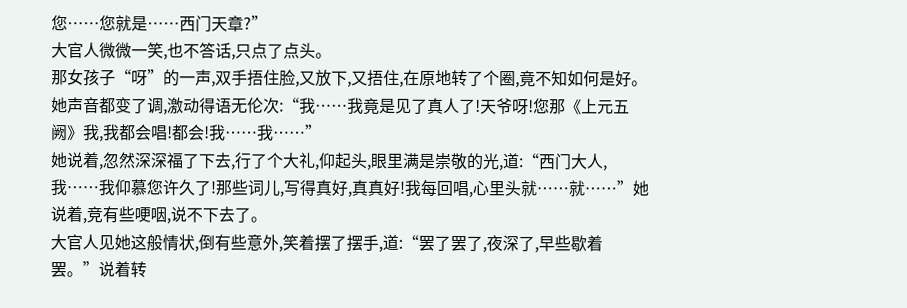您……您就是……西门天章?”
大官人微微一笑,也不答话,只点了点头。
那女孩子“呀”的一声,双手捂住脸,又放下,又捂住,在原地转了个圈,竟不知如何是好。她声音都变了调,激动得语无伦次:“我……我竟是见了真人了!天爷呀!您那《上元五阙》我,我都会唱!都会!我……我……”
她说着,忽然深深福了下去,行了个大礼,仰起头,眼里满是崇敬的光,道:“西门大人,我……我仰慕您许久了!那些词儿,写得真好,真真好!我每回唱,心里头就……就……”她说着,竞有些哽咽,说不下去了。
大官人见她这般情状,倒有些意外,笑着摆了摆手,道:“罢了罢了,夜深了,早些歇着罢。”说着转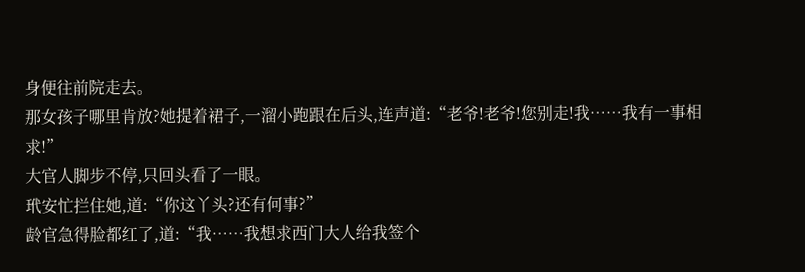身便往前院走去。
那女孩子哪里肯放?她提着裙子,一溜小跑跟在后头,连声道:“老爷!老爷!您别走!我……我有一事相求!”
大官人脚步不停,只回头看了一眼。
玳安忙拦住她,道:“你这丫头?还有何事?”
龄官急得脸都红了,道:“我……我想求西门大人给我签个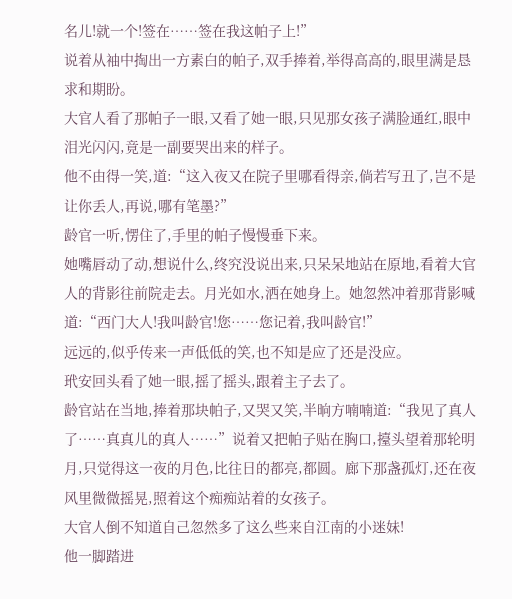名儿!就一个!签在……签在我这帕子上!”
说着从袖中掏出一方素白的帕子,双手捧着,举得高高的,眼里满是恳求和期盼。
大官人看了那帕子一眼,又看了她一眼,只见那女孩子满脸通红,眼中泪光闪闪,竟是一副要哭出来的样子。
他不由得一笑,道:“这入夜又在院子里哪看得亲,倘若写丑了,岂不是让你丢人,再说,哪有笔墨?”
龄官一听,愣住了,手里的帕子慢慢垂下来。
她嘴唇动了动,想说什么,终究没说出来,只呆呆地站在原地,看着大官人的背影往前院走去。月光如水,洒在她身上。她忽然冲着那背影喊道:“西门大人!我叫龄官!您……您记着,我叫龄官!”
远远的,似乎传来一声低低的笑,也不知是应了还是没应。
玳安回头看了她一眼,摇了摇头,跟着主子去了。
龄官站在当地,捧着那块帕子,又哭又笑,半晌方喃喃道:“我见了真人了……真真儿的真人……”说着又把帕子贴在胸口,擡头望着那轮明月,只觉得这一夜的月色,比往日的都亮,都圆。廊下那盏孤灯,还在夜风里微微摇晃,照着这个痴痴站着的女孩子。
大官人倒不知道自己忽然多了这么些来自江南的小迷妹!
他一脚踏进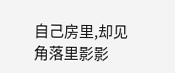自己房里,却见角落里影影